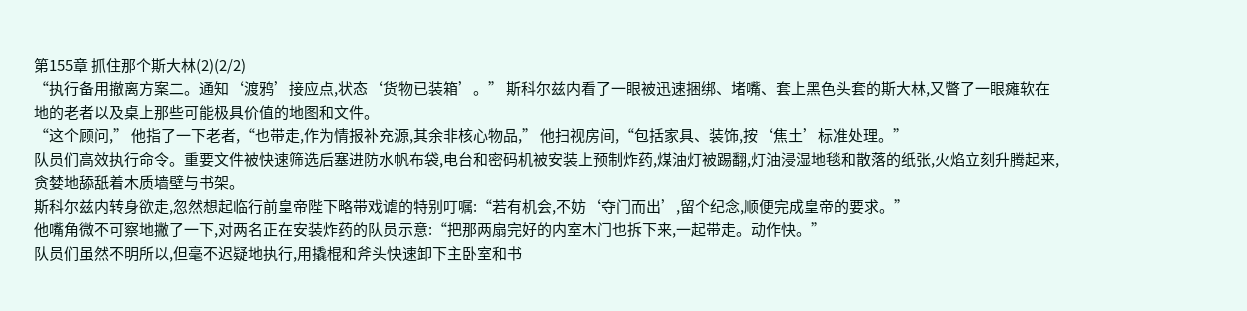第155章 抓住那个斯大林(2)(2/2)
“执行备用撤离方案二。通知‘渡鸦’接应点,状态‘货物已装箱’。” 斯科尔兹内看了一眼被迅速捆绑、堵嘴、套上黑色头套的斯大林,又瞥了一眼瘫软在地的老者以及桌上那些可能极具价值的地图和文件。
“这个顾问,” 他指了一下老者,“也带走,作为情报补充源,其余非核心物品,” 他扫视房间,“包括家具、装饰,按‘焦土’标准处理。”
队员们高效执行命令。重要文件被快速筛选后塞进防水帆布袋,电台和密码机被安装上预制炸药,煤油灯被踢翻,灯油浸湿地毯和散落的纸张,火焰立刻升腾起来,贪婪地舔舐着木质墙壁与书架。
斯科尔兹内转身欲走,忽然想起临行前皇帝陛下略带戏谑的特别叮嘱:“若有机会,不妨‘夺门而出’,留个纪念,顺便完成皇帝的要求。”
他嘴角微不可察地撇了一下,对两名正在安装炸药的队员示意:“把那两扇完好的内室木门也拆下来,一起带走。动作快。”
队员们虽然不明所以,但毫不迟疑地执行,用撬棍和斧头快速卸下主卧室和书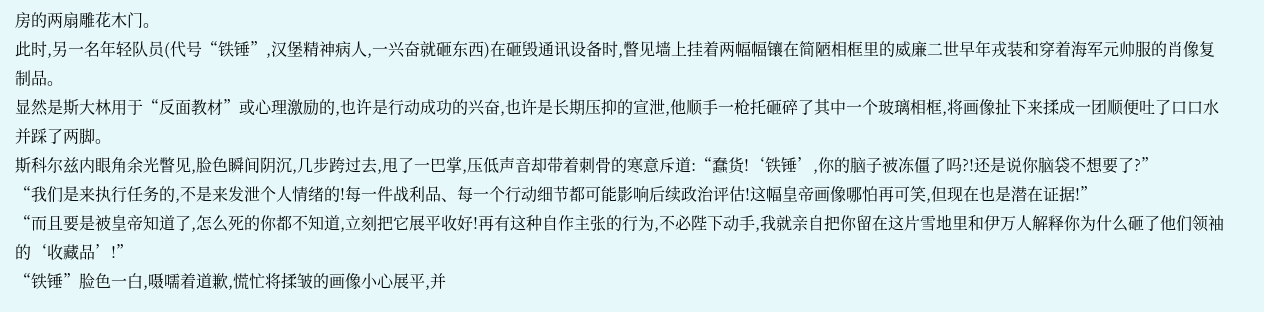房的两扇雕花木门。
此时,另一名年轻队员(代号“铁锤”,汉堡精神病人,一兴奋就砸东西)在砸毁通讯设备时,瞥见墙上挂着两幅幅镶在简陋相框里的威廉二世早年戎装和穿着海军元帅服的肖像复制品。
显然是斯大林用于“反面教材”或心理激励的,也许是行动成功的兴奋,也许是长期压抑的宣泄,他顺手一枪托砸碎了其中一个玻璃相框,将画像扯下来揉成一团顺便吐了口口水并踩了两脚。
斯科尔兹内眼角余光瞥见,脸色瞬间阴沉,几步跨过去,甩了一巴掌,压低声音却带着刺骨的寒意斥道:“蠢货!‘铁锤’,你的脑子被冻僵了吗?!还是说你脑袋不想要了?”
“我们是来执行任务的,不是来发泄个人情绪的!每一件战利品、每一个行动细节都可能影响后续政治评估!这幅皇帝画像哪怕再可笑,但现在也是潜在证据!”
“而且要是被皇帝知道了,怎么死的你都不知道,立刻把它展平收好!再有这种自作主张的行为,不必陛下动手,我就亲自把你留在这片雪地里和伊万人解释你为什么砸了他们领袖的‘收藏品’!”
“铁锤”脸色一白,嗫嚅着道歉,慌忙将揉皱的画像小心展平,并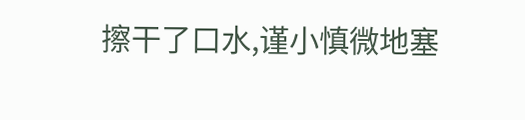擦干了口水,谨小慎微地塞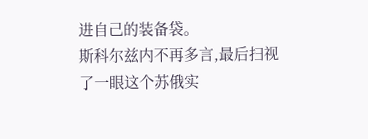进自己的装备袋。
斯科尔兹内不再多言,最后扫视了一眼这个苏俄实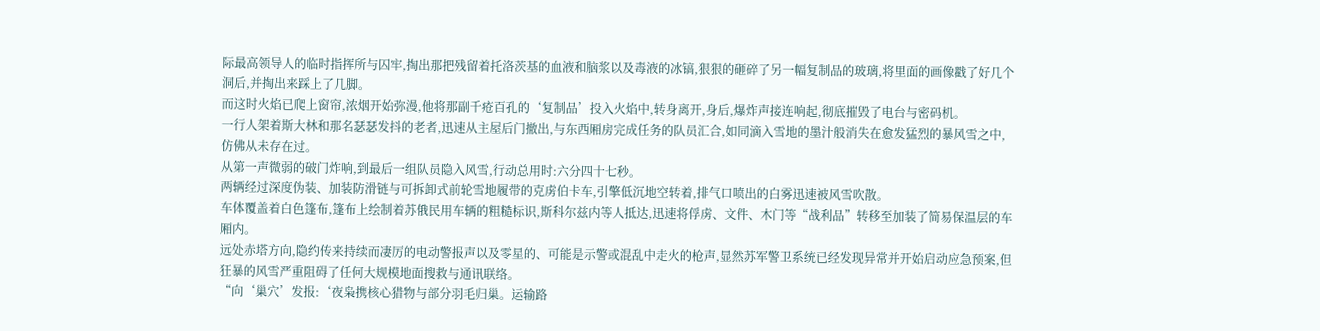际最高领导人的临时指挥所与囚牢,掏出那把残留着托洛茨基的血液和脑浆以及毒液的冰镐,狠狠的砸碎了另一幅复制品的玻璃,将里面的画像戳了好几个洞后,并掏出来踩上了几脚。
而这时火焰已爬上窗帘,浓烟开始弥漫,他将那副千疮百孔的‘复制品’投入火焰中,转身离开,身后,爆炸声接连响起,彻底摧毁了电台与密码机。
一行人架着斯大林和那名瑟瑟发抖的老者,迅速从主屋后门撤出,与东西厢房完成任务的队员汇合,如同滴入雪地的墨汁般消失在愈发猛烈的暴风雪之中,仿佛从未存在过。
从第一声微弱的破门炸响,到最后一组队员隐入风雪,行动总用时:六分四十七秒。
两辆经过深度伪装、加装防滑链与可拆卸式前轮雪地履带的克虏伯卡车,引擎低沉地空转着,排气口喷出的白雾迅速被风雪吹散。
车体覆盖着白色篷布,篷布上绘制着苏俄民用车辆的粗糙标识,斯科尔兹内等人抵达,迅速将俘虏、文件、木门等“战利品”转移至加装了简易保温层的车厢内。
远处赤塔方向,隐约传来持续而凄厉的电动警报声以及零星的、可能是示警或混乱中走火的枪声,显然苏军警卫系统已经发现异常并开始启动应急预案,但狂暴的风雪严重阻碍了任何大规模地面搜救与通讯联络。
“向‘巢穴’发报:‘夜枭携核心猎物与部分羽毛归巢。运输路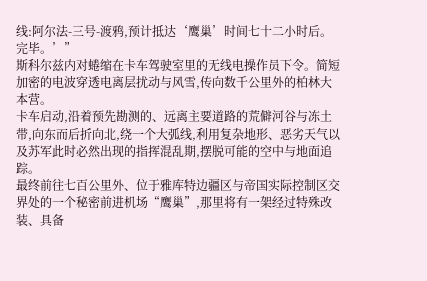线:阿尔法-三号-渡鸦,预计抵达‘鹰巢’时间七十二小时后。完毕。’”
斯科尔兹内对蜷缩在卡车驾驶室里的无线电操作员下令。简短加密的电波穿透电离层扰动与风雪,传向数千公里外的柏林大本营。
卡车启动,沿着预先勘测的、远离主要道路的荒僻河谷与冻土带,向东而后折向北,绕一个大弧线,利用复杂地形、恶劣天气以及苏军此时必然出现的指挥混乱期,摆脱可能的空中与地面追踪。
最终前往七百公里外、位于雅库特边疆区与帝国实际控制区交界处的一个秘密前进机场“鹰巢”,那里将有一架经过特殊改装、具备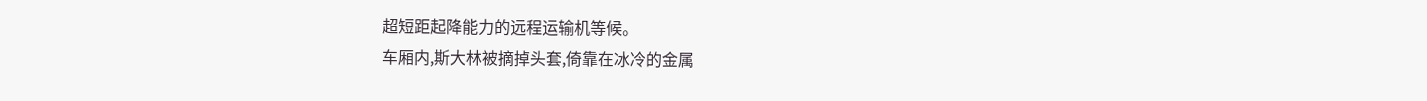超短距起降能力的远程运输机等候。
车厢内,斯大林被摘掉头套,倚靠在冰冷的金属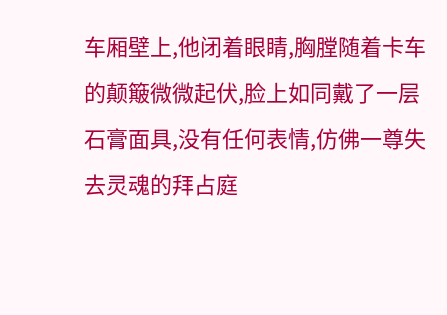车厢壁上,他闭着眼睛,胸膛随着卡车的颠簸微微起伏,脸上如同戴了一层石膏面具,没有任何表情,仿佛一尊失去灵魂的拜占庭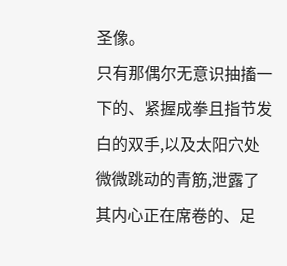圣像。
只有那偶尔无意识抽搐一下的、紧握成拳且指节发白的双手,以及太阳穴处微微跳动的青筋,泄露了其内心正在席卷的、足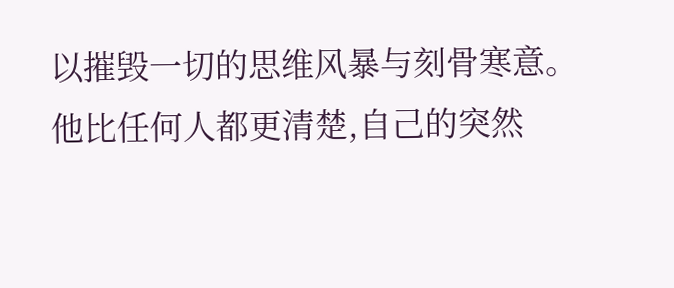以摧毁一切的思维风暴与刻骨寒意。
他比任何人都更清楚,自己的突然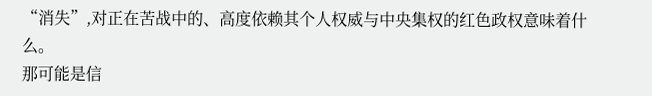“消失”,对正在苦战中的、高度依赖其个人权威与中央集权的红色政权意味着什么。
那可能是信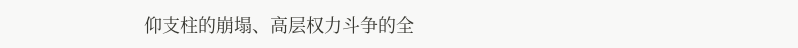仰支柱的崩塌、高层权力斗争的全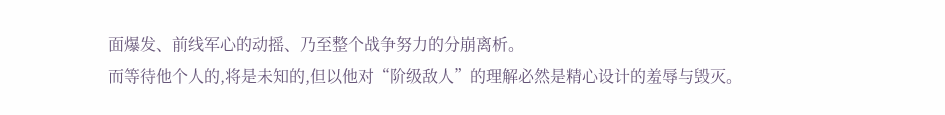面爆发、前线军心的动摇、乃至整个战争努力的分崩离析。
而等待他个人的,将是未知的,但以他对“阶级敌人”的理解必然是精心设计的羞辱与毁灭。